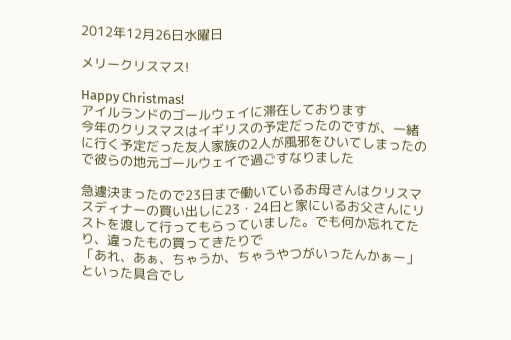2012年12月26日水曜日

メリークリスマス!

Happy Christmas!
アイルランドのゴールウェイに滞在しております
今年のクリスマスはイギリスの予定だったのですが、一緒に行く予定だった友人家族の2人が風邪をひいてしまったので彼らの地元ゴールウェイで過ごすなりました

急遽決まったので23日まで働いているお母さんはクリスマスディナーの買い出しに23・24日と家にいるお父さんにリストを渡して行ってもらっていました。でも何か忘れてたり、違ったもの買ってきたりで
「あれ、あぁ、ちゃうか、ちゃうやつがいったんかぁー」といった具合でし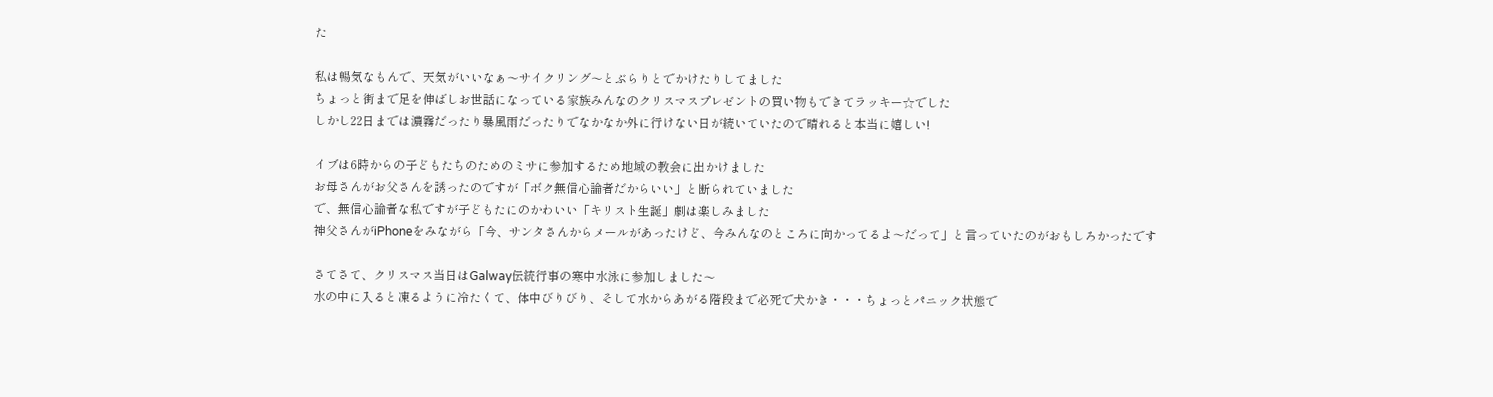た

私は暢気なもんで、天気がいいなぁ〜サイクリング〜とぶらりとでかけたりしてました
ちょっと街まで足を伸ばしお世話になっている家族みんなのクリスマスプレゼントの買い物もできてラッキー☆でした
しかし22日までは濃霧だったり暴風雨だったりでなかなか外に行けない日が続いていたので晴れると本当に嬉しい!

イブは6時からの子どもたちのためのミサに参加するため地域の教会に出かけました
お母さんがお父さんを誘ったのですが「ボク無信心論者だからいい」と断られていました
で、無信心論者な私ですが子どもたにのかわいい「キリスト生誕」劇は楽しみました
神父さんがiPhoneをみながら「今、サンタさんからメールがあったけど、今みんなのところに向かってるよ〜だって」と言っていたのがおもしろかったです

さてさて、クリスマス当日はGalway伝統行事の寒中水泳に参加しました〜
水の中に入ると凍るように冷たくて、体中びりびり、そして水からあがる階段まで必死で犬かき・・・ちょっとパニック状態で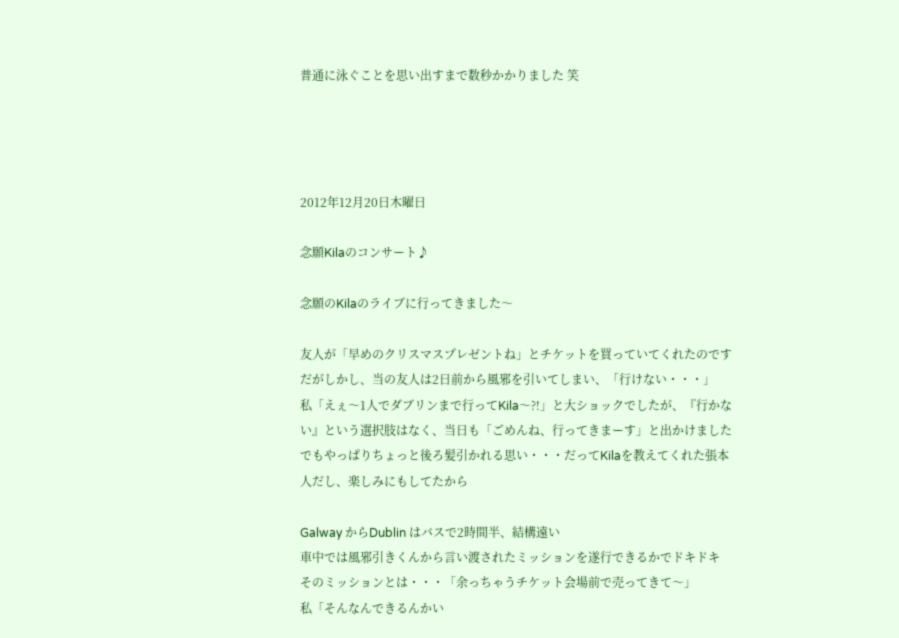普通に泳ぐことを思い出すまで数秒かかりました 笑




2012年12月20日木曜日

念願Kilaのコンサート♪

念願のKilaのライブに行ってきました〜

友人が「早めのクリスマスプレゼントね」とチケットを買っていてくれたのです
だがしかし、当の友人は2日前から風邪を引いてしまい、「行けない・・・」
私「えぇ〜1人でダブリンまで行ってKila〜?!」と大ショックでしたが、『行かない』という選択肢はなく、当日も「ごめんね、行ってきまーす」と出かけました でもやっぱりちょっと後ろ髪引かれる思い・・・だってKilaを教えてくれた張本人だし、楽しみにもしてたから

Galway からDublin はバスで2時間半、結構遠い
車中では風邪引きくんから言い渡されたミッションを遂行できるかでドキドキ
そのミッションとは・・・「余っちゃうチケット会場前で売ってきて〜」
私「そんなんできるんかい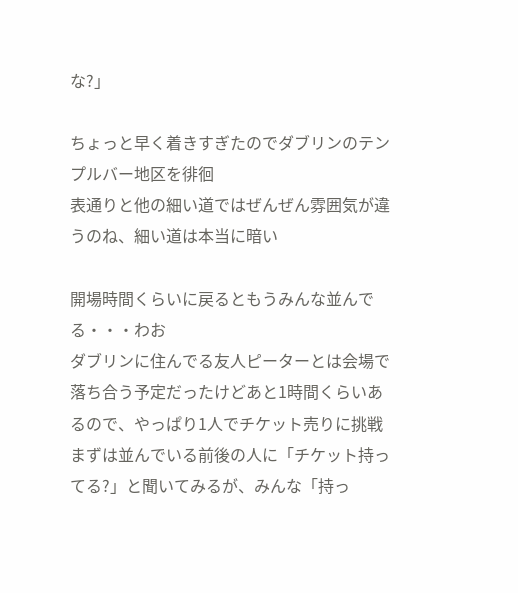な?」

ちょっと早く着きすぎたのでダブリンのテンプルバー地区を徘徊
表通りと他の細い道ではぜんぜん雰囲気が違うのね、細い道は本当に暗い

開場時間くらいに戻るともうみんな並んでる・・・わお
ダブリンに住んでる友人ピーターとは会場で落ち合う予定だったけどあと1時間くらいあるので、やっぱり1人でチケット売りに挑戦
まずは並んでいる前後の人に「チケット持ってる?」と聞いてみるが、みんな「持っ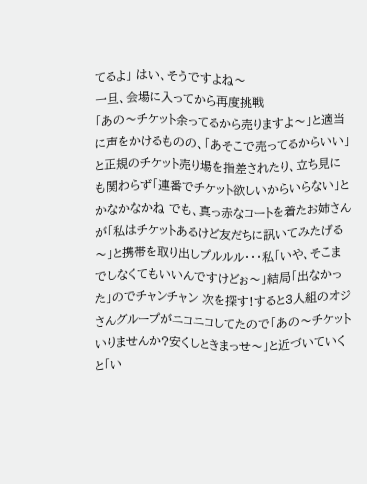てるよ」 はい、そうですよね〜
一旦、会場に入ってから再度挑戦
「あの〜チケット余ってるから売りますよ〜」と適当に声をかけるものの、「あそこで売ってるからいい」と正規のチケット売り場を指差されたり、立ち見にも関わらず「連番でチケット欲しいからいらない」とかなかなかね でも、真っ赤なコートを着たお姉さんが「私はチケットあるけど友だちに訊いてみたげる〜」と携帯を取り出しプルルル・・・私「いや、そこまでしなくてもいいんですけどぉ〜」結局「出なかった」のでチャンチャン 次を探す!すると3人組のオジさんグループがニコニコしてたので「あの〜チケットいりませんか?安くしときまっせ〜」と近づいていくと「い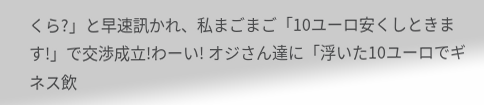くら?」と早速訊かれ、私まごまご「10ユーロ安くしときます!」で交渉成立!わーい! オジさん達に「浮いた10ユーロでギネス飲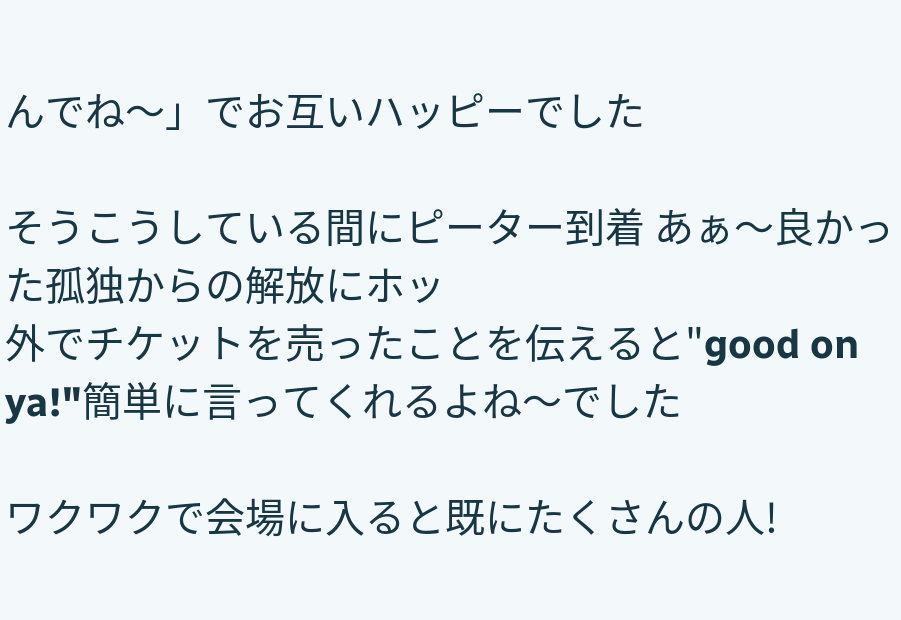んでね〜」でお互いハッピーでした

そうこうしている間にピーター到着 あぁ〜良かった孤独からの解放にホッ
外でチケットを売ったことを伝えると"good on ya!"簡単に言ってくれるよね〜でした

ワクワクで会場に入ると既にたくさんの人!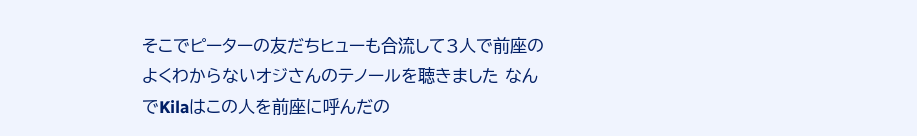そこでピーターの友だちヒューも合流して3人で前座のよくわからないオジさんのテノールを聴きました なんでKilaはこの人を前座に呼んだの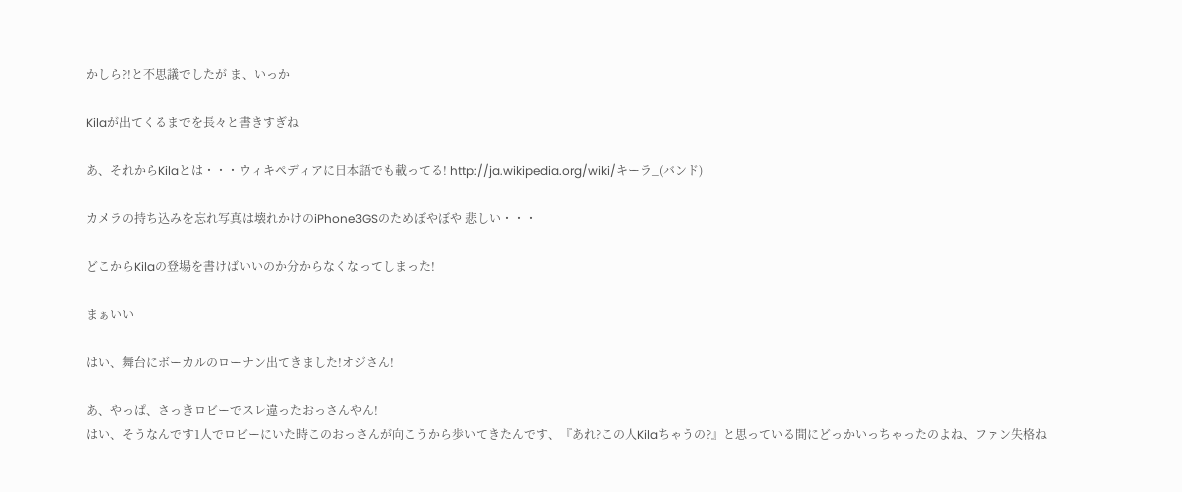かしら?!と不思議でしたが ま、いっか

Kilaが出てくるまでを長々と書きすぎね

あ、それからKilaとは・・・ウィキペディアに日本語でも載ってる! http://ja.wikipedia.org/wiki/キーラ_(バンド)

カメラの持ち込みを忘れ写真は壊れかけのiPhone3GSのためぼやぼや 悲しい・・・

どこからKilaの登場を書けばいいのか分からなくなってしまった!

まぁいい

はい、舞台にボーカルのローナン出てきました!オジさん!

あ、やっぱ、さっきロビーでスレ違ったおっさんやん!
はい、そうなんです1人でロビーにいた時このおっさんが向こうから歩いてきたんです、『あれ?この人Kilaちゃうの?』と思っている間にどっかいっちゃったのよね、ファン失格ね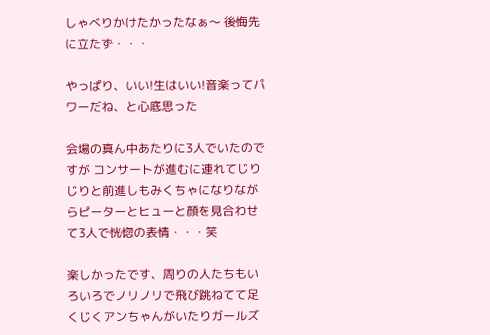しゃべりかけたかったなぁ〜 後悔先に立たず・・・

やっぱり、いい!生はいい!音楽ってパワーだね、と心底思った

会場の真ん中あたりに3人でいたのですが コンサートが進むに連れてじりじりと前進しもみくちゃになりながらピーターとヒューと顔を見合わせて3人で恍惚の表情・・・笑

楽しかったです、周りの人たちもいろいろでノリノリで飛び跳ねてて足くじくアンちゃんがいたりガールズ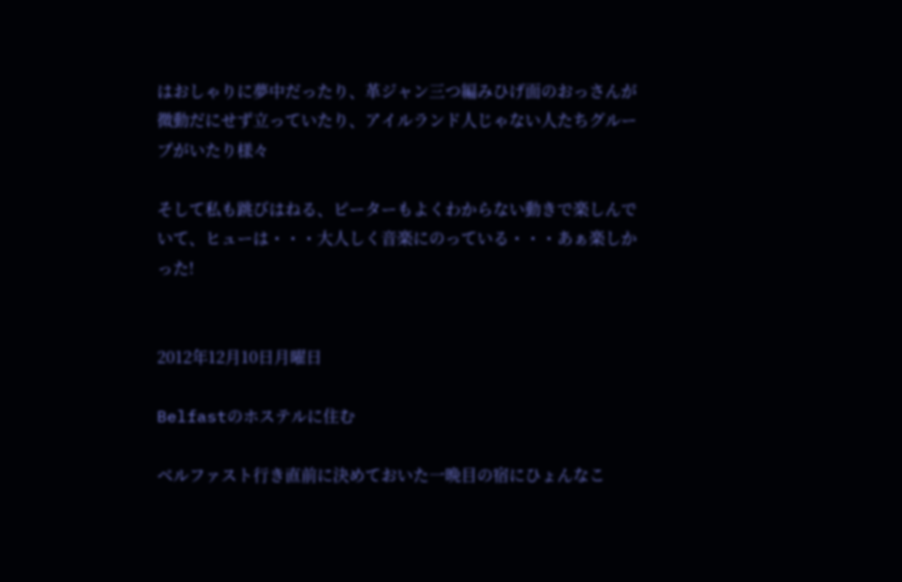はおしゃりに夢中だったり、革ジャン三つ編みひげ面のおっさんが微動だにせず立っていたり、アイルランド人じゃない人たちグループがいたり様々

そして私も跳びはねる、ピーターもよくわからない動きで楽しんでいて、ヒューは・・・大人しく音楽にのっている・・・あぁ楽しかった!


2012年12月10日月曜日

Belfastのホステルに住む

ベルファスト行き直前に決めておいた一晩目の宿にひょんなこ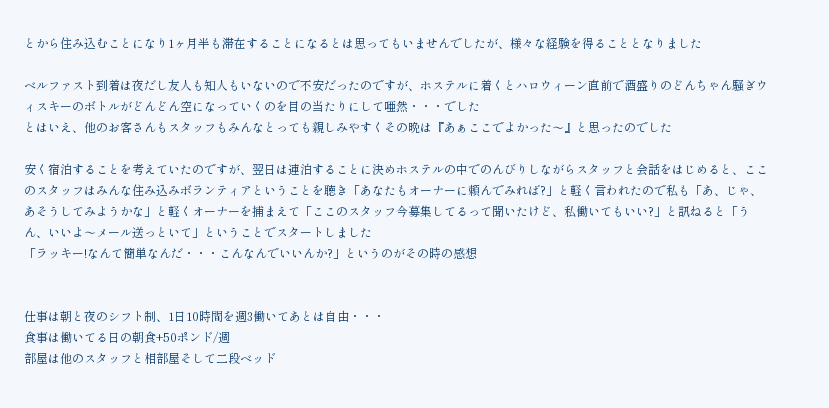とから住み込むことになり1ヶ月半も滞在することになるとは思ってもいませんでしたが、様々な経験を得ることとなりました

ベルファスト到着は夜だし友人も知人もいないので不安だったのですが、ホステルに着くとハロウィーン直前で酒盛りのどんちゃん騒ぎウィスキーのボトルがどんどん空になっていくのを目の当たりにして唖然・・・でした
とはいえ、他のお客さんもスタッフもみんなとっても親しみやすくその晩は『あぁここでよかった〜』と思ったのでした

安く宿泊することを考えていたのですが、翌日は連泊することに決めホステルの中でのんびりしながらスタッフと会話をはじめると、ここのスタッフはみんな住み込みボランティアということを聴き「あなたもオーナーに頼んでみれば?」と軽く言われたので私も「あ、じゃ、あそうしてみようかな」と軽くオーナーを捕まえて「ここのスタッフ今募集してるって聞いたけど、私働いてもいい?」と訊ねると「うん、いいよ〜メール送っといて」ということでスタートしました
「ラッキー!なんて簡単なんだ・・・こんなんでいいんか?」というのがその時の感想


仕事は朝と夜のシフト制、1日10時間を週3働いてあとは自由・・・
食事は働いてる日の朝食+50ポンド/週
部屋は他のスタッフと相部屋そして二段ベッド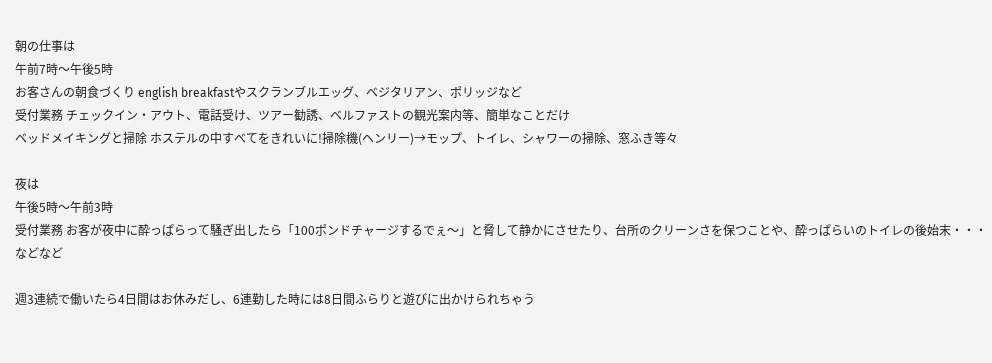朝の仕事は
午前7時〜午後5時
お客さんの朝食づくり english breakfastやスクランブルエッグ、ベジタリアン、ポリッジなど
受付業務 チェックイン・アウト、電話受け、ツアー勧誘、ベルファストの観光案内等、簡単なことだけ
ベッドメイキングと掃除 ホステルの中すべてをきれいに!掃除機(ヘンリー)→モップ、トイレ、シャワーの掃除、窓ふき等々

夜は
午後5時〜午前3時
受付業務 お客が夜中に酔っぱらって騒ぎ出したら「100ポンドチャージするでぇ〜」と脅して静かにさせたり、台所のクリーンさを保つことや、酔っぱらいのトイレの後始末・・・などなど

週3連続で働いたら4日間はお休みだし、6連勤した時には8日間ふらりと遊びに出かけられちゃう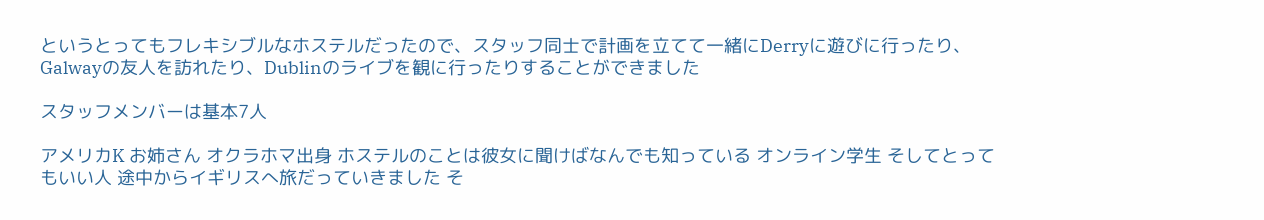というとってもフレキシブルなホステルだったので、スタッフ同士で計画を立てて一緒にDerryに遊びに行ったり、Galwayの友人を訪れたり、Dublinのライブを観に行ったりすることができました

スタッフメンバーは基本7人

アメリカK お姉さん オクラホマ出身 ホステルのことは彼女に聞けばなんでも知っている オンライン学生 そしてとってもいい人 途中からイギリスへ旅だっていきました そ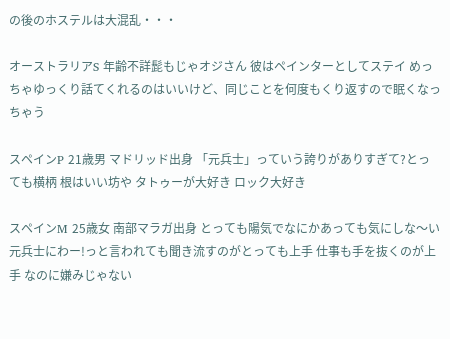の後のホステルは大混乱・・・

オーストラリアS 年齢不詳髭もじゃオジさん 彼はペインターとしてステイ めっちゃゆっくり話てくれるのはいいけど、同じことを何度もくり返すので眠くなっちゃう

スペインP 21歳男 マドリッド出身 「元兵士」っていう誇りがありすぎて?とっても横柄 根はいい坊や タトゥーが大好き ロック大好き

スペインM 25歳女 南部マラガ出身 とっても陽気でなにかあっても気にしな〜い 元兵士にわー!っと言われても聞き流すのがとっても上手 仕事も手を抜くのが上手 なのに嫌みじゃない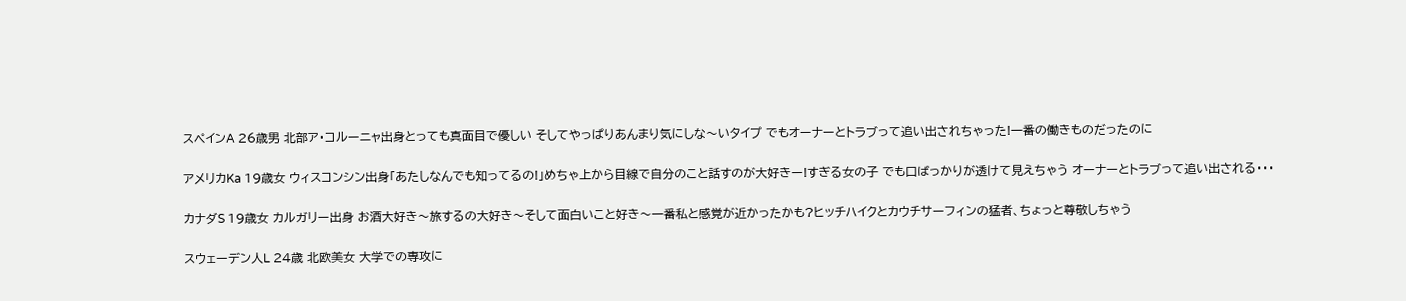スペインA 26歳男 北部ア・コルーニャ出身とっても真面目で優しい そしてやっぱりあんまり気にしな〜いタイプ でもオーナーとトラブって追い出されちゃった!一番の働きものだったのに

アメリカKa 19歳女 ウィスコンシン出身「あたしなんでも知ってるの!」めちゃ上から目線で自分のこと話すのが大好きー!すぎる女の子 でも口ばっかりが透けて見えちゃう オーナーとトラブって追い出される・・・

カナダS 19歳女 カルガリー出身 お酒大好き〜旅するの大好き〜そして面白いこと好き〜一番私と感覚が近かったかも?ヒッチハイクとカウチサーフィンの猛者、ちょっと尊敬しちゃう

スウェーデン人L 24歳 北欧美女 大学での専攻に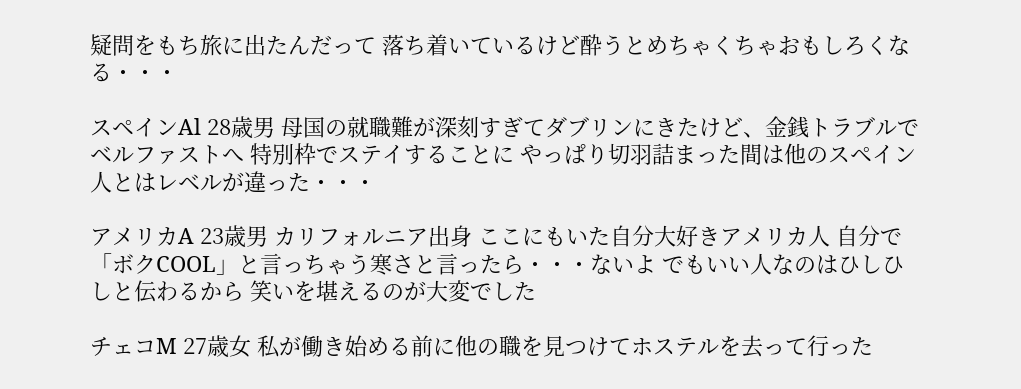疑問をもち旅に出たんだって 落ち着いているけど酔うとめちゃくちゃおもしろくなる・・・

スペインAl 28歳男 母国の就職難が深刻すぎてダブリンにきたけど、金銭トラブルでベルファストへ 特別枠でステイすることに やっぱり切羽詰まった間は他のスペイン人とはレベルが違った・・・

アメリカA 23歳男 カリフォルニア出身 ここにもいた自分大好きアメリカ人 自分で「ボクCOOL」と言っちゃう寒さと言ったら・・・ないよ でもいい人なのはひしひしと伝わるから 笑いを堪えるのが大変でした

チェコM 27歳女 私が働き始める前に他の職を見つけてホステルを去って行った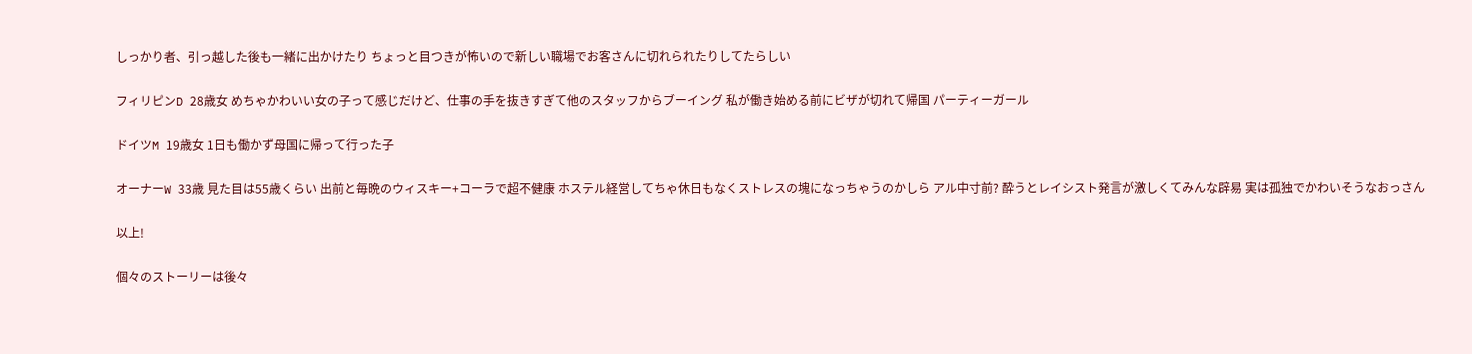しっかり者、引っ越した後も一緒に出かけたり ちょっと目つきが怖いので新しい職場でお客さんに切れられたりしてたらしい

フィリピンD 28歳女 めちゃかわいい女の子って感じだけど、仕事の手を抜きすぎて他のスタッフからブーイング 私が働き始める前にビザが切れて帰国 パーティーガール

ドイツM 19歳女 1日も働かず母国に帰って行った子

オーナーW 33歳 見た目は55歳くらい 出前と毎晩のウィスキー+コーラで超不健康 ホステル経営してちゃ休日もなくストレスの塊になっちゃうのかしら アル中寸前? 酔うとレイシスト発言が激しくてみんな辟易 実は孤独でかわいそうなおっさん

以上!

個々のストーリーは後々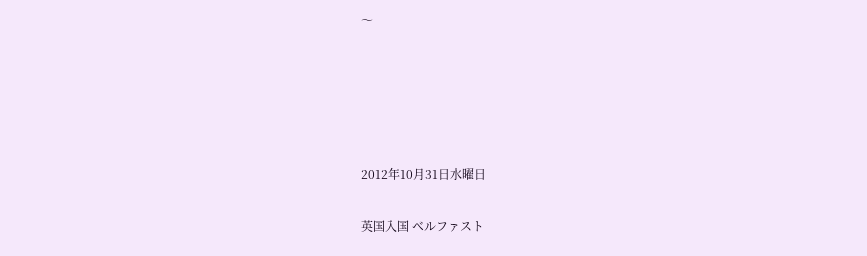〜





2012年10月31日水曜日

英国入国 ベルファスト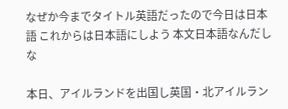なぜか今までタイトル英語だったので今日は日本語 これからは日本語にしよう 本文日本語なんだしな

本日、アイルランドを出国し英国・北アイルラン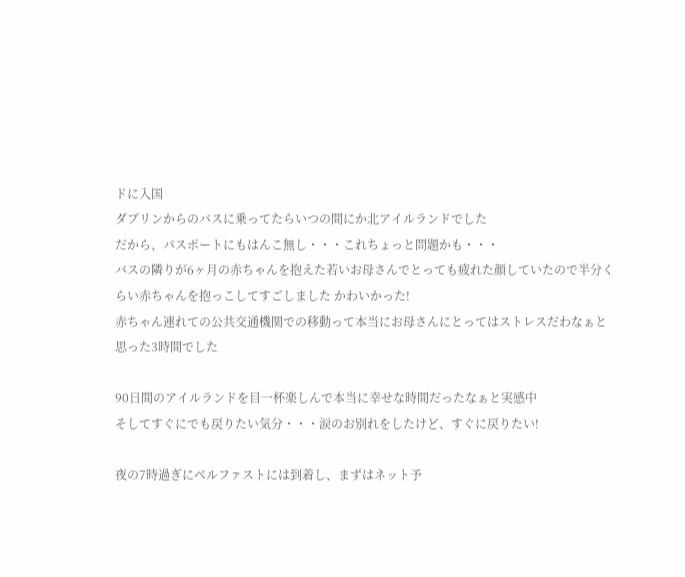ドに入国
ダブリンからのバスに乗ってたらいつの間にか北アイルランドでした
だから、パスポートにもはんこ無し・・・これちょっと問題かも・・・
バスの隣りが6ヶ月の赤ちゃんを抱えた若いお母さんでとっても疲れた顔していたので半分くらい赤ちゃんを抱っこしてすごしました かわいかった!
赤ちゃん連れての公共交通機関での移動って本当にお母さんにとってはストレスだわなぁと思った3時間でした

90日間のアイルランドを目一杯楽しんで本当に幸せな時間だったなぁと実感中
そしてすぐにでも戻りたい気分・・・涙のお別れをしたけど、すぐに戻りたい!

夜の7時過ぎにベルファストには到着し、まずはネット予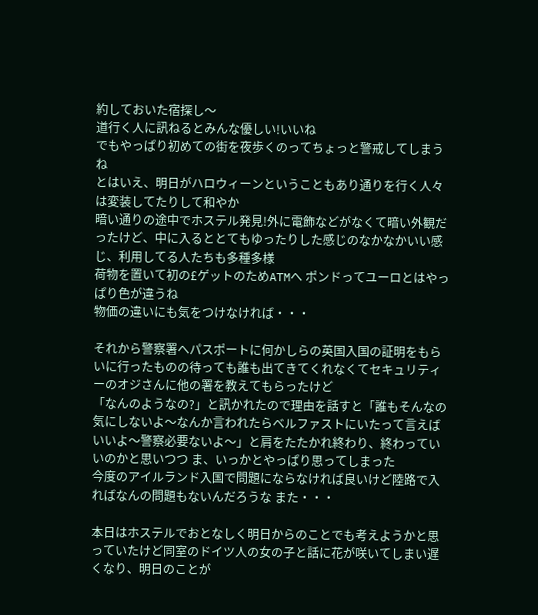約しておいた宿探し〜
道行く人に訊ねるとみんな優しい!いいね
でもやっぱり初めての街を夜歩くのってちょっと警戒してしまうね
とはいえ、明日がハロウィーンということもあり通りを行く人々は変装してたりして和やか
暗い通りの途中でホステル発見!外に電飾などがなくて暗い外観だったけど、中に入るととてもゆったりした感じのなかなかいい感じ、利用してる人たちも多種多様
荷物を置いて初の£ゲットのためATMへ ポンドってユーロとはやっぱり色が違うね
物価の違いにも気をつけなければ・・・

それから警察署へパスポートに何かしらの英国入国の証明をもらいに行ったものの待っても誰も出てきてくれなくてセキュリティーのオジさんに他の署を教えてもらったけど
「なんのようなの?」と訊かれたので理由を話すと「誰もそんなの気にしないよ〜なんか言われたらベルファストにいたって言えばいいよ〜警察必要ないよ〜」と肩をたたかれ終わり、終わっていいのかと思いつつ ま、いっかとやっぱり思ってしまった
今度のアイルランド入国で問題にならなければ良いけど陸路で入ればなんの問題もないんだろうな また・・・

本日はホステルでおとなしく明日からのことでも考えようかと思っていたけど同室のドイツ人の女の子と話に花が咲いてしまい遅くなり、明日のことが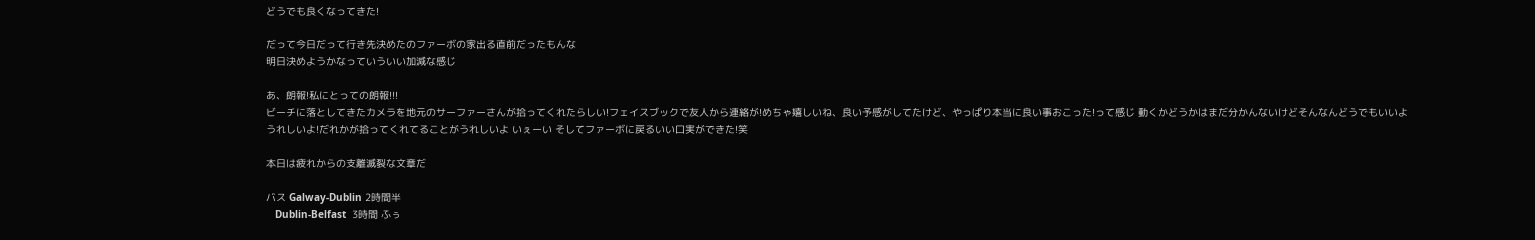どうでも良くなってきた!

だって今日だって行き先決めたのファーボの家出る直前だったもんな
明日決めようかなっていういい加減な感じ

あ、朗報!私にとっての朗報!!!
ビーチに落としてきたカメラを地元のサーファーさんが拾ってくれたらしい!フェイスブックで友人から連絡が!めちゃ嬉しいね、良い予感がしてたけど、やっぱり本当に良い事おこった!って感じ 動くかどうかはまだ分かんないけどそんなんどうでもいいよ
うれしいよ!だれかが拾ってくれてることがうれしいよ いぇーい そしてファーボに戻るいい口実ができた!笑

本日は疲れからの支離滅裂な文章だ

バス Galway-Dublin 2時間半
   Dublin-Belfast  3時間 ふぅ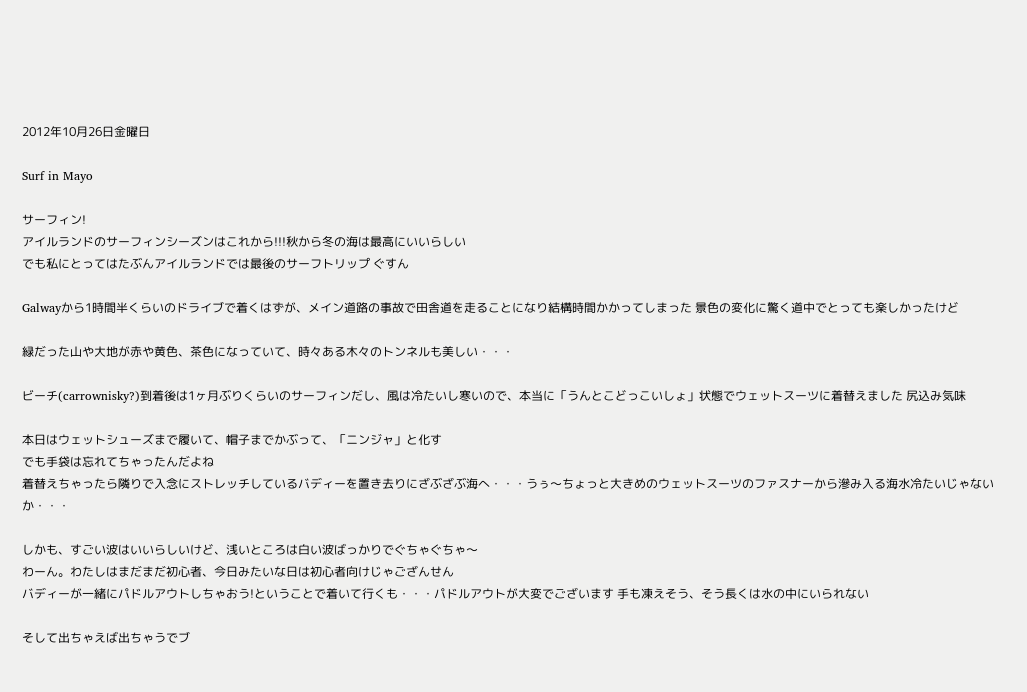2012年10月26日金曜日

Surf in Mayo

サーフィン!
アイルランドのサーフィンシーズンはこれから!!!秋から冬の海は最高にいいらしい
でも私にとってはたぶんアイルランドでは最後のサーフトリップ ぐすん

Galwayから1時間半くらいのドライブで着くはずが、メイン道路の事故で田舎道を走ることになり結構時間かかってしまった 景色の変化に驚く道中でとっても楽しかったけど

緑だった山や大地が赤や黄色、茶色になっていて、時々ある木々のトンネルも美しい・・・

ビーチ(carrownisky?)到着後は1ヶ月ぶりくらいのサーフィンだし、風は冷たいし寒いので、本当に「うんとこどっこいしょ」状態でウェットスーツに着替えました 尻込み気味

本日はウェットシューズまで履いて、帽子までかぶって、「ニンジャ」と化す
でも手袋は忘れてちゃったんだよね
着替えちゃったら隣りで入念にストレッチしているバディーを置き去りにざぶざぶ海へ・・・うぅ〜ちょっと大きめのウェットスーツのファスナーから滲み入る海水冷たいじゃないか・・・

しかも、すごい波はいいらしいけど、浅いところは白い波ばっかりでぐちゃぐちゃ〜
わーん。わたしはまだまだ初心者、今日みたいな日は初心者向けじゃござんせん
バディーが一緒にパドルアウトしちゃおう!ということで着いて行くも・・・パドルアウトが大変でございます 手も凍えそう、そう長くは水の中にいられない

そして出ちゃえば出ちゃうでブ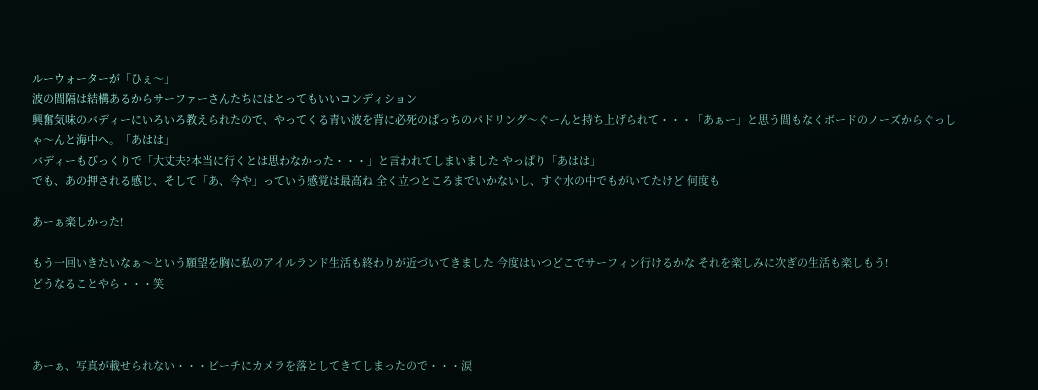ルーウォーターが「ひぇ〜」
波の間隔は結構あるからサーファーさんたちにはとってもいいコンディション
興奮気味のバディーにいろいろ教えられたので、やってくる青い波を背に必死のぱっちのパドリング〜ぐーんと持ち上げられて・・・「あぁー」と思う間もなくボードのノーズからぐっしゃ〜んと海中へ。「あはは」
バディーもびっくりで「大丈夫?本当に行くとは思わなかった・・・」と言われてしまいました やっぱり「あはは」
でも、あの押される感じ、そして「あ、今や」っていう感覚は最高ね 全く立つところまでいかないし、すぐ水の中でもがいてたけど 何度も

あーぁ楽しかった!

もう一回いきたいなぁ〜という願望を胸に私のアイルランド生活も終わりが近づいてきました 今度はいつどこでサーフィン行けるかな それを楽しみに次ぎの生活も楽しもう!
どうなることやら・・・笑



あーぁ、写真が載せられない・・・ビーチにカメラを落としてきてしまったので・・・涙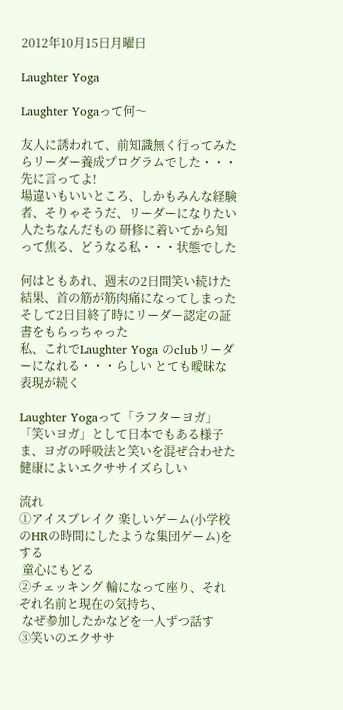2012年10月15日月曜日

Laughter Yoga

Laughter Yogaって何〜

友人に誘われて、前知識無く行ってみたらリーダー養成プログラムでした・・・先に言ってよ!
場違いもいいところ、しかもみんな経験者、そりゃそうだ、リーダーになりたい人たちなんだもの 研修に着いてから知って焦る、どうなる私・・・状態でした

何はともあれ、週末の2日間笑い続けた結果、首の筋が筋肉痛になってしまった
そして2日目終了時にリーダー認定の証書をもらっちゃった
私、これでLaughter Yoga のclubリーダーになれる・・・らしい とても曖昧な表現が続く

Laughter Yogaって「ラフターヨガ」「笑いヨガ」として日本でもある様子
ま、ヨガの呼吸法と笑いを混ぜ合わせた健康によいエクササイズらしい

流れ
①アイスブレイク 楽しいゲーム(小学校のHRの時間にしたような集団ゲーム)をする
 童心にもどる
②チェッキング 輪になって座り、それぞれ名前と現在の気持ち、
 なぜ参加したかなどを一人ずつ話す
③笑いのエクササ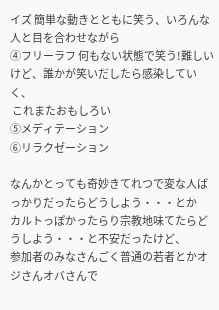イズ 簡単な動きとともに笑う、いろんな人と目を合わせながら
④フリーラフ 何もない状態で笑う!難しいけど、誰かが笑いだしたら感染していく、
 これまたおもしろい
⑤メディテーション
⑥リラクゼーション

なんかとっても奇妙きてれつで変な人ばっかりだったらどうしよう・・・とか
カルトっぽかったらり宗教地味てたらどうしよう・・・と不安だったけど、
参加者のみなさんごく普通の若者とかオジさんオバさんで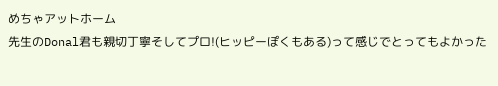めちゃアットホーム
先生のDonal君も親切丁寧そしてプロ!(ヒッピーぽくもある)って感じでとってもよかった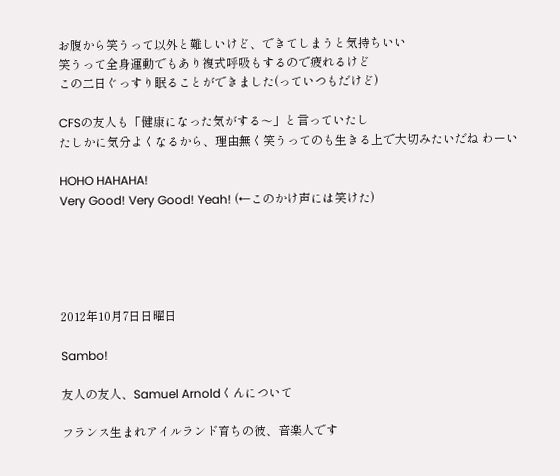お腹から笑うって以外と難しいけど、できてしまうと気持ちいい
笑うって全身運動でもあり複式呼吸もするので疲れるけど
この二日ぐっすり眠ることができました(っていつもだけど)

CFSの友人も「健康になった気がする〜」と言っていたし
たしかに気分よくなるから、理由無く笑うってのも生きる上で大切みたいだね わーい

HOHO HAHAHA!
Very Good! Very Good! Yeah! (←このかけ声には笑けた)





2012年10月7日日曜日

Sambo!

友人の友人、Samuel Arnoldくんについて

フランス生まれアイルランド育ちの彼、音楽人です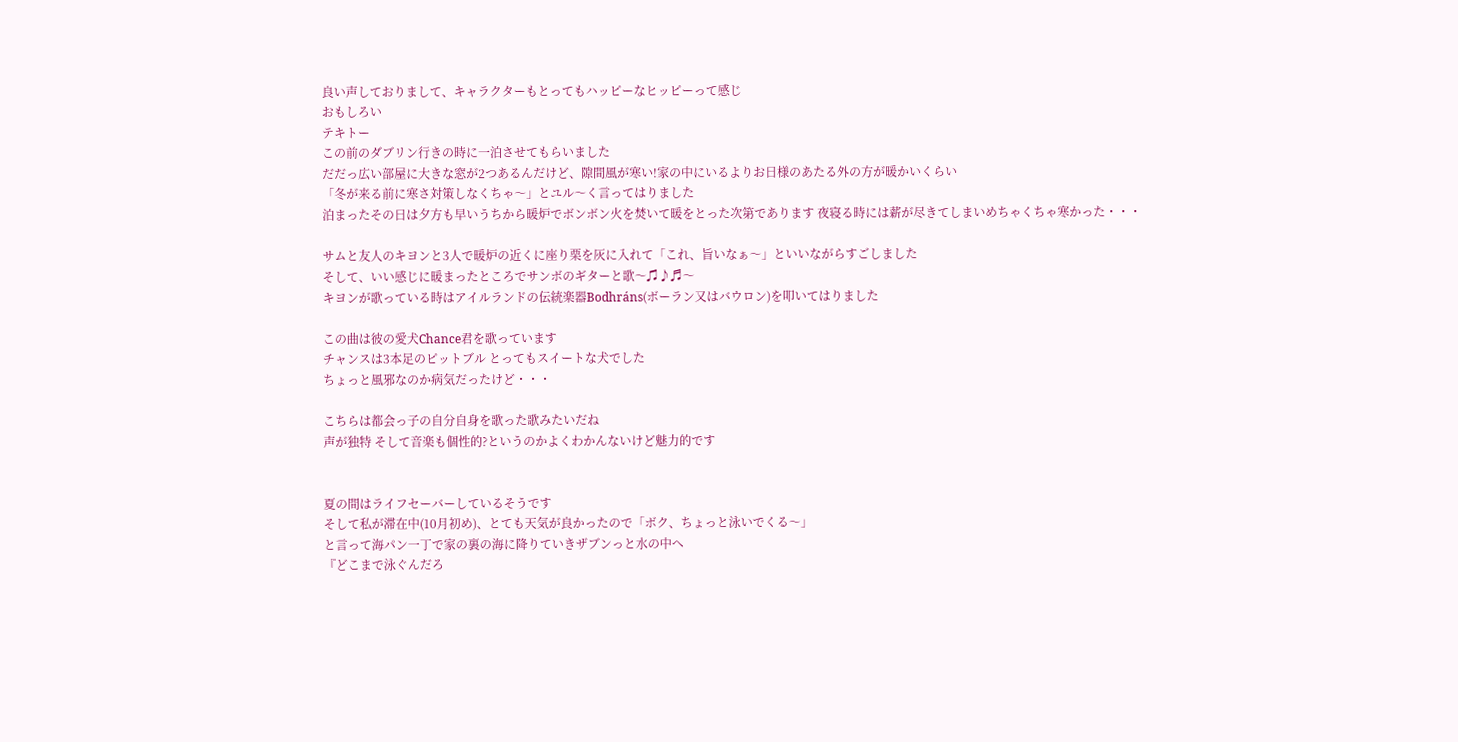良い声しておりまして、キャラクターもとってもハッピーなヒッピーって感じ
おもしろい
テキトー
この前のダブリン行きの時に一泊させてもらいました
だだっ広い部屋に大きな窓が2つあるんだけど、隙間風が寒い!家の中にいるよりお日様のあたる外の方が暖かいくらい
「冬が来る前に寒さ対策しなくちゃ〜」とユル〜く言ってはりました
泊まったその日は夕方も早いうちから暖炉でボンボン火を焚いて暖をとった次第であります 夜寝る時には薪が尽きてしまいめちゃくちゃ寒かった・・・

サムと友人のキヨンと3人で暖炉の近くに座り栗を灰に入れて「これ、旨いなぁ〜」といいながらすごしました
そして、いい感じに暖まったところでサンボのギターと歌〜♫♪♬〜
キヨンが歌っている時はアイルランドの伝統楽器Bodhráns(ボーラン又はバウロン)を叩いてはりました

この曲は彼の愛犬Chance君を歌っています
チャンスは3本足のピットブル とってもスイートな犬でした
ちょっと風邪なのか病気だったけど・・・

こちらは都会っ子の自分自身を歌った歌みたいだね
声が独特 そして音楽も個性的?というのかよくわかんないけど魅力的です


夏の間はライフセーバーしているそうです
そして私が滞在中(10月初め)、とても天気が良かったので「ボク、ちょっと泳いでくる〜」
と言って海パン一丁で家の裏の海に降りていきザブンっと水の中へ
『どこまで泳ぐんだろ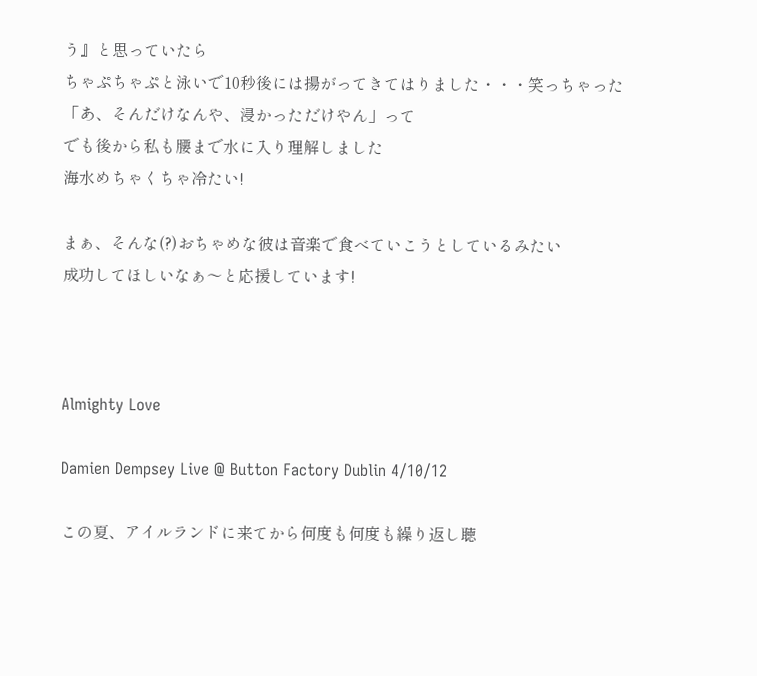う』と思っていたら
ちゃぷちゃぷと泳いで10秒後には揚がってきてはりました・・・笑っちゃった
「あ、そんだけなんや、浸かっただけやん」って
でも後から私も腰まで水に入り理解しました
海水めちゃくちゃ冷たい!

まぁ、そんな(?)おちゃめな彼は音楽で食べていこうとしているみたい
成功してほしいなぁ〜と応援しています!



Almighty Love

Damien Dempsey Live @ Button Factory Dublin 4/10/12

この夏、アイルランドに来てから何度も何度も繰り返し聴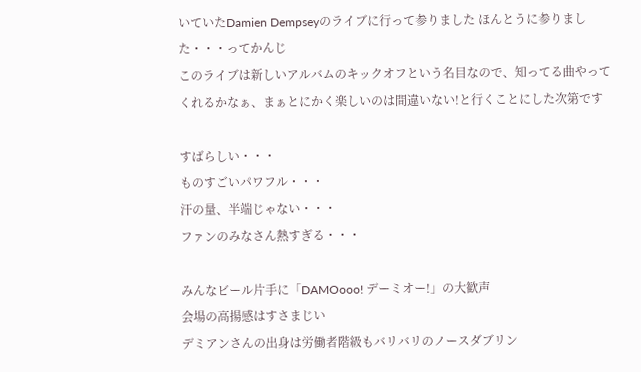いていたDamien Dempseyのライブに行って参りました ほんとうに参りました・・・ってかんじ
このライブは新しいアルバムのキックオフという名目なので、知ってる曲やってくれるかなぁ、まぁとにかく楽しいのは間違いない!と行くことにした次第です

すばらしい・・・
ものすごいパワフル・・・
汗の量、半端じゃない・・・
ファンのみなさん熱すぎる・・・

みんなビール片手に「DAMOooo! デーミオー!」の大歓声
会場の高揚感はすさまじい
デミアンさんの出身は労働者階級もバリバリのノースダブリン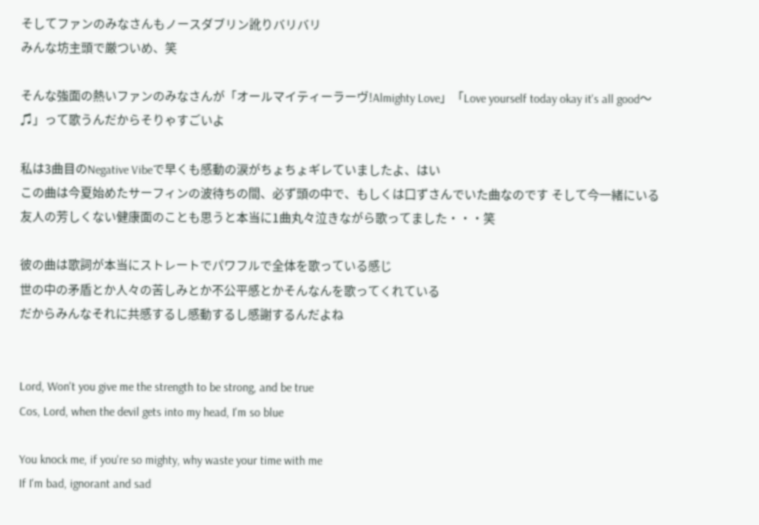そしてファンのみなさんもノースダブリン訛りバリバリ
みんな坊主頭で厳ついめ、笑

そんな強面の熱いファンのみなさんが「オールマイティーラーヴ!Almighty Love」「Love yourself today okay it's all good〜♫」って歌うんだからそりゃすごいよ

私は3曲目のNegative Vibeで早くも感動の涙がちょちょギレていましたよ、はい
この曲は今夏始めたサーフィンの波待ちの間、必ず頭の中で、もしくは口ずさんでいた曲なのです そして今一緒にいる友人の芳しくない健康面のことも思うと本当に1曲丸々泣きながら歌ってました・・・笑

彼の曲は歌詞が本当にストレートでパワフルで全体を歌っている感じ
世の中の矛盾とか人々の苦しみとか不公平感とかそんなんを歌ってくれている
だからみんなそれに共感するし感動するし感謝するんだよね


Lord, Won't you give me the strength to be strong, and be true
Cos, Lord, when the devil gets into my head, I'm so blue

You knock me, if you're so mighty, why waste your time with me
If I'm bad, ignorant and sad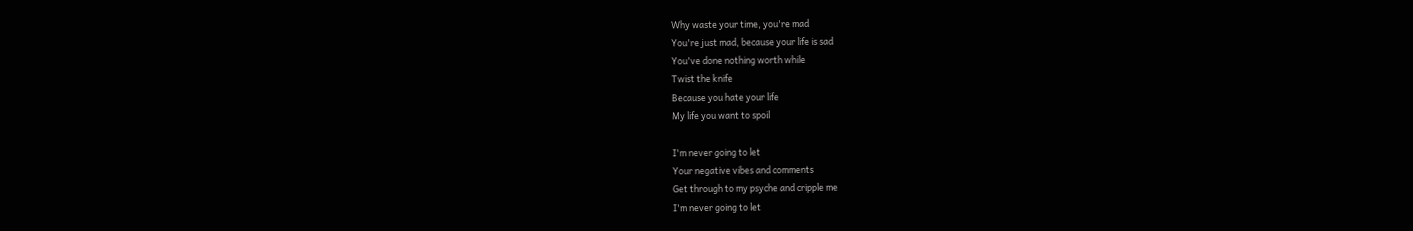Why waste your time, you're mad
You're just mad, because your life is sad
You've done nothing worth while
Twist the knife
Because you hate your life
My life you want to spoil

I'm never going to let
Your negative vibes and comments
Get through to my psyche and cripple me
I'm never going to let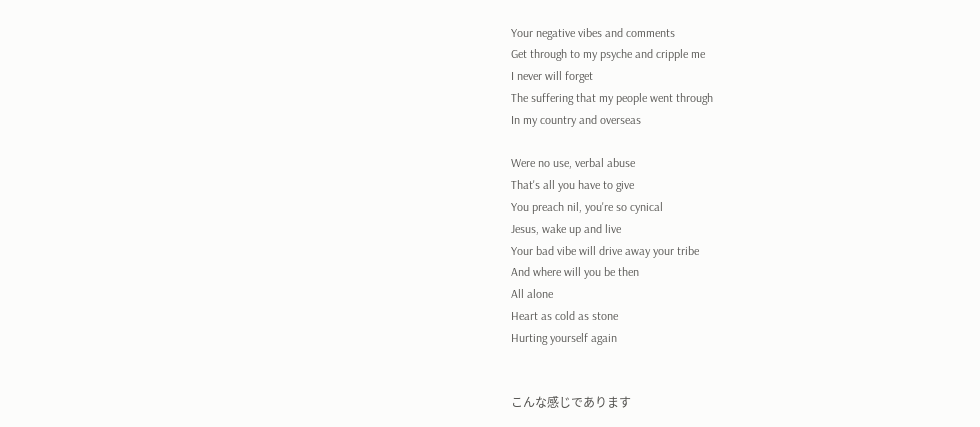Your negative vibes and comments
Get through to my psyche and cripple me
I never will forget
The suffering that my people went through
In my country and overseas

Were no use, verbal abuse
That's all you have to give
You preach nil, you're so cynical
Jesus, wake up and live
Your bad vibe will drive away your tribe
And where will you be then
All alone
Heart as cold as stone
Hurting yourself again


こんな感じであります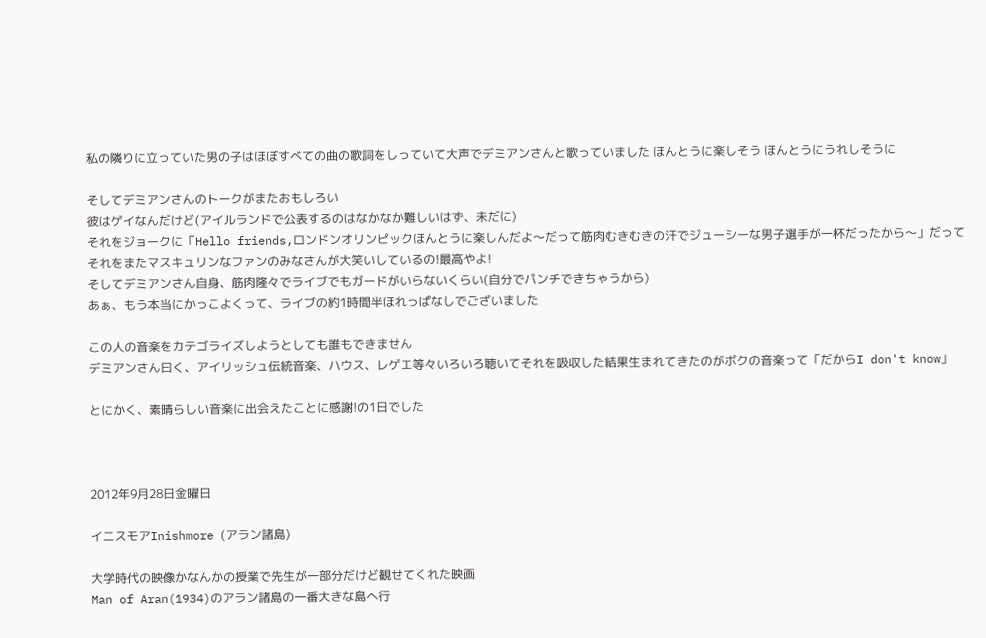私の隣りに立っていた男の子はほぼすべての曲の歌詞をしっていて大声でデミアンさんと歌っていました ほんとうに楽しそう ほんとうにうれしそうに

そしてデミアンさんのトークがまたおもしろい
彼はゲイなんだけど(アイルランドで公表するのはなかなか難しいはず、未だに)
それをジョークに「Hello friends,ロンドンオリンピックほんとうに楽しんだよ〜だって筋肉むきむきの汗でジューシーな男子選手が一杯だったから〜」だって
それをまたマスキュリンなファンのみなさんが大笑いしているの!最高やよ!
そしてデミアンさん自身、筋肉隆々でライブでもガードがいらないくらい(自分でパンチできちゃうから)
あぁ、もう本当にかっこよくって、ライブの約1時間半ほれっぱなしでございました

この人の音楽をカテゴライズしようとしても誰もできません
デミアンさん曰く、アイリッシュ伝統音楽、ハウス、レゲエ等々いろいろ聴いてそれを吸収した結果生まれてきたのがボクの音楽って「だからI don't know」

とにかく、素晴らしい音楽に出会えたことに感謝!の1日でした



2012年9月28日金曜日

イニスモアInishmore (アラン諸島)

大学時代の映像かなんかの授業で先生が一部分だけど観せてくれた映画
Man of Aran(1934)のアラン諸島の一番大きな島へ行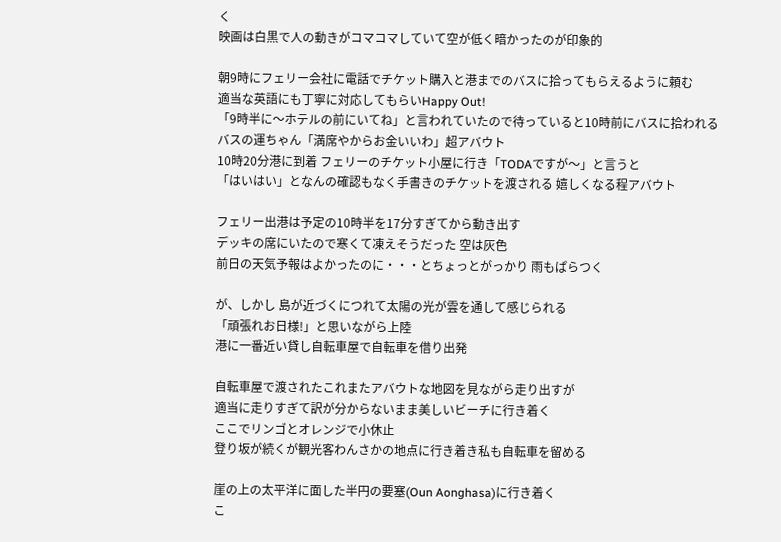く
映画は白黒で人の動きがコマコマしていて空が低く暗かったのが印象的

朝9時にフェリー会社に電話でチケット購入と港までのバスに拾ってもらえるように頼む
適当な英語にも丁寧に対応してもらいHappy Out!
「9時半に〜ホテルの前にいてね」と言われていたので待っていると10時前にバスに拾われる
バスの運ちゃん「満席やからお金いいわ」超アバウト
10時20分港に到着 フェリーのチケット小屋に行き「TODAですが〜」と言うと
「はいはい」となんの確認もなく手書きのチケットを渡される 嬉しくなる程アバウト

フェリー出港は予定の10時半を17分すぎてから動き出す
デッキの席にいたので寒くて凍えそうだった 空は灰色
前日の天気予報はよかったのに・・・とちょっとがっかり 雨もぱらつく

が、しかし 島が近づくにつれて太陽の光が雲を通して感じられる
「頑張れお日様!」と思いながら上陸
港に一番近い貸し自転車屋で自転車を借り出発

自転車屋で渡されたこれまたアバウトな地図を見ながら走り出すが
適当に走りすぎて訳が分からないまま美しいビーチに行き着く
ここでリンゴとオレンジで小休止
登り坂が続くが観光客わんさかの地点に行き着き私も自転車を留める

崖の上の太平洋に面した半円の要塞(Oun Aonghasa)に行き着く
こ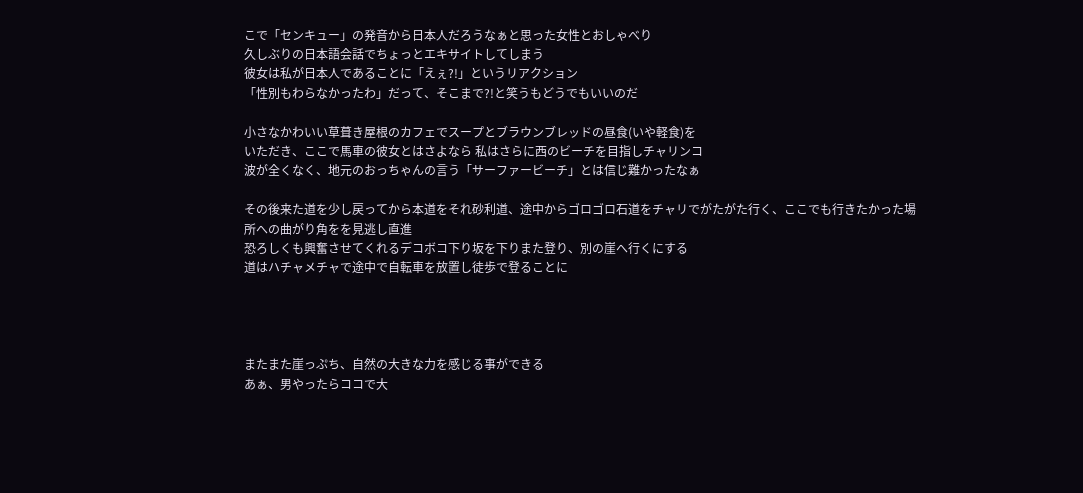こで「センキュー」の発音から日本人だろうなぁと思った女性とおしゃべり
久しぶりの日本語会話でちょっとエキサイトしてしまう
彼女は私が日本人であることに「えぇ?!」というリアクション
「性別もわらなかったわ」だって、そこまで?!と笑うもどうでもいいのだ

小さなかわいい草葺き屋根のカフェでスープとブラウンブレッドの昼食(いや軽食)を
いただき、ここで馬車の彼女とはさよなら 私はさらに西のビーチを目指しチャリンコ
波が全くなく、地元のおっちゃんの言う「サーファービーチ」とは信じ難かったなぁ

その後来た道を少し戻ってから本道をそれ砂利道、途中からゴロゴロ石道をチャリでがたがた行く、ここでも行きたかった場所への曲がり角をを見逃し直進
恐ろしくも興奮させてくれるデコボコ下り坂を下りまた登り、別の崖へ行くにする
道はハチャメチャで途中で自転車を放置し徒歩で登ることに




またまた崖っぷち、自然の大きな力を感じる事ができる
あぁ、男やったらココで大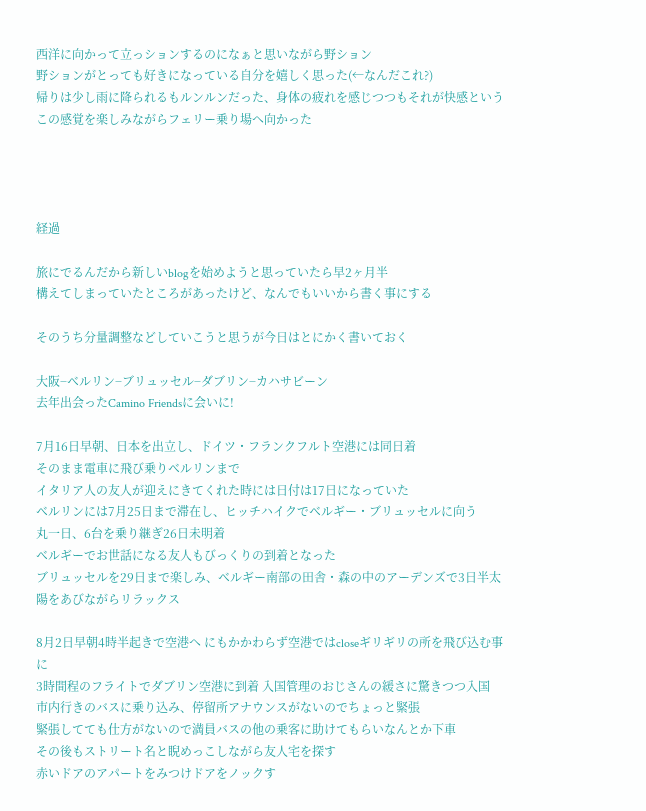西洋に向かって立っションするのになぁと思いながら野ション
野ションがとっても好きになっている自分を嬉しく思った(←なんだこれ?)
帰りは少し雨に降られるもルンルンだった、身体の疲れを感じつつもそれが快感という
この感覚を楽しみながらフェリー乗り場へ向かった




経過

旅にでるんだから新しいblogを始めようと思っていたら早2ヶ月半
構えてしまっていたところがあったけど、なんでもいいから書く事にする

そのうち分量調整などしていこうと思うが今日はとにかく書いておく

大阪−ベルリン−ブリュッセル−ダブリン−カハサビーン
去年出会ったCamino Friendsに会いに!

7月16日早朝、日本を出立し、ドイツ・フランクフルト空港には同日着
そのまま電車に飛び乗りベルリンまで
イタリア人の友人が迎えにきてくれた時には日付は17日になっていた
ベルリンには7月25日まで滞在し、ヒッチハイクでベルギー・ブリュッセルに向う
丸一日、6台を乗り継ぎ26日未明着
ベルギーでお世話になる友人もびっくりの到着となった
ブリュッセルを29日まで楽しみ、ベルギー南部の田舎・森の中のアーデンズで3日半太陽をあびながらリラックス

8月2日早朝4時半起きで空港へ にもかかわらず空港ではcloseギリギリの所を飛び込む事に
3時間程のフライトでダブリン空港に到着 入国管理のおじさんの緩さに驚きつつ入国
市内行きのバスに乗り込み、停留所アナウンスがないのでちょっと緊張
緊張してても仕方がないので満員バスの他の乗客に助けてもらいなんとか下車
その後もストリート名と睨めっこしながら友人宅を探す
赤いドアのアパートをみつけドアをノックす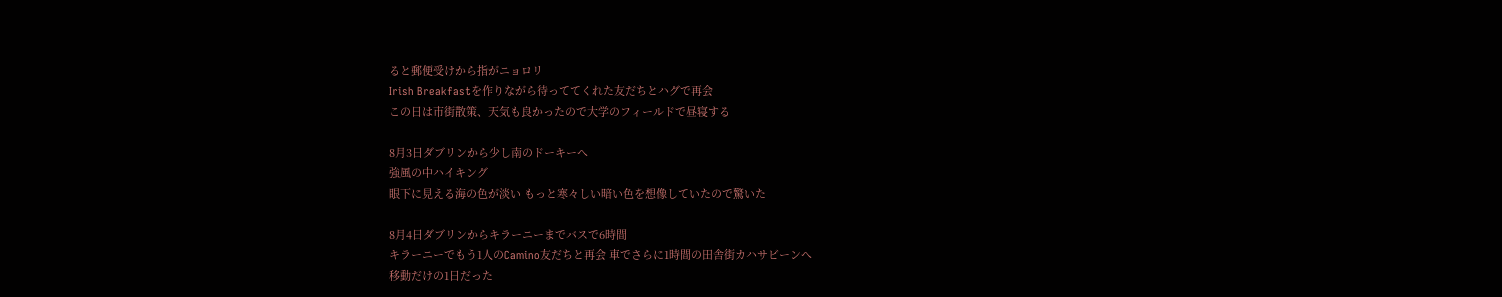ると郵便受けから指がニョロリ
Irish Breakfastを作りながら待っててくれた友だちとハグで再会
この日は市街散策、天気も良かったので大学のフィールドで昼寝する

8月3日ダブリンから少し南のドーキーへ
強風の中ハイキング
眼下に見える海の色が淡い もっと寒々しい暗い色を想像していたので驚いた

8月4日ダブリンからキラーニーまでバスで6時間
キラーニーでもう1人のCamino友だちと再会 車でさらに1時間の田舎街カハサビーンへ
移動だけの1日だった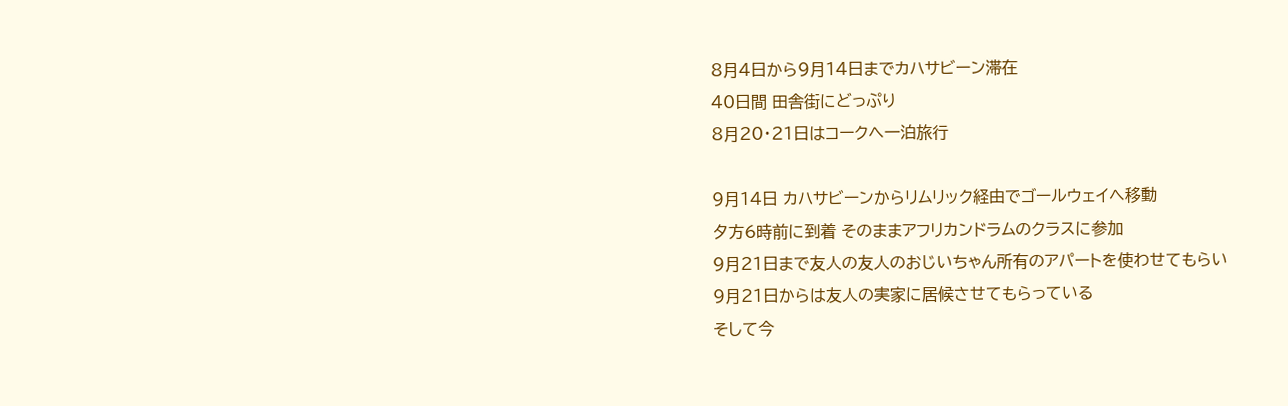8月4日から9月14日までカハサビーン滞在
40日間 田舎街にどっぷり
8月20・21日はコークへ一泊旅行

9月14日 カハサビーンからリムリック経由でゴールウェイへ移動
夕方6時前に到着 そのままアフリカンドラムのクラスに参加
9月21日まで友人の友人のおじいちゃん所有のアパートを使わせてもらい
9月21日からは友人の実家に居候させてもらっている
そして今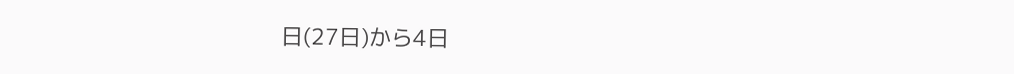日(27日)から4日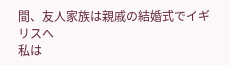間、友人家族は親戚の結婚式でイギリスへ
私は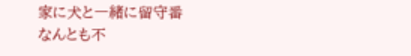家に犬と一緒に留守番
なんとも不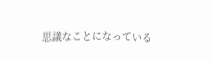思議なことになっている